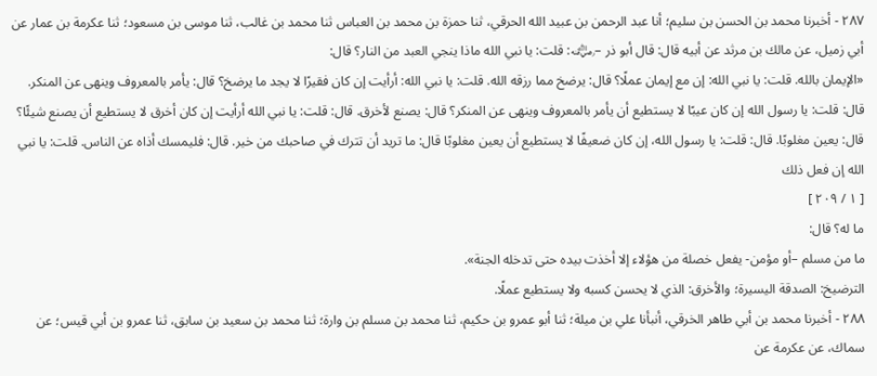٢٨٧ - أخبرنا محمد بن الحسن بن سليم؛ أنا عبد الرحمن بن عبيد الله الحرقي، ثنا حمزة بن محمد بن العباس ثنا محمد بن غالب، ثنا موسى بن مسعود؛ ثنا عكرمة بن عمار عن أبي زميل، عن مالك بن مرثد عن أبيه قال: قال أبو ذر –﵁: قلت: يا نبي الله ماذا ينجي العبد من النار؟ قال:
«الإيمان بالله. قلت: يا نبي الله: إن مع إيمان عملًا؟ قال: يرضخ مما رزقه الله. قلت: يا نبي الله: أرأيت إن كان فقيرًا لا يجد ما يرضخ؟ قال: يأمر بالمعروف وينهى عن المنكر. قال: قلت: يا رسول الله إن كان عيبًا لا يستطيع أن يأمر بالمعروف وينهى عن المنكر؟ قال: يصنع لأخرق. قال: قلت: يا نبي الله أرأيت إن كان أخرق لا يستطيع أن يصنع شيئًا؟ قال: يعين مغلوبًا. قال: قلت: يا رسول الله، إن كان ضعيفًا لا يستطيع أن يعين مغلوبًا قال: ما تريد أن تترك في صاحبك من خير. قال: فليمسك أذاه عن الناس. قلت: يا نبي الله إن فعل ذلك
[ ١ / ٢٠٩ ]
ما له؟ قال:
ما من مسلم –أو مؤمن- يفعل خصلة من هؤلاء إلا أخذت بيده حتى تدخله الجنة».
الترضيخ: الصدقة اليسيرة؛ والأخرق: الذي لا يحسن كسبه ولا يستطيع عملًا.
٢٨٨ - أخبرنا محمد بن أبي طاهر الخرقي، أنبأنا علي بن ميلة؛ ثنا أبو عمرو بن حكيم، ثنا محمد بن مسلم بن وارة؛ ثنا محمد بن سعيد بن سابق، ثنا عمرو بن أبي قيس؛ عن سماك، عن عكرمة عن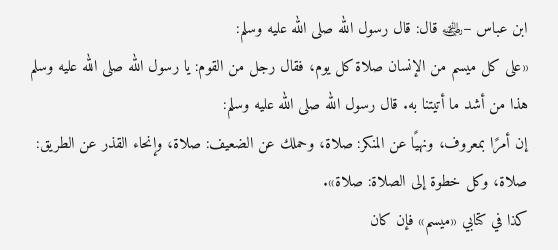ابن عباس –﵁ قال: قال رسول الله صلى الله عليه وسلم:
«على كل ميسم من الإنسان صلاة كل يوم، فقال رجل من القوم: يا رسول الله صلى الله عليه وسلم هذا من أشد ما أتيتنا به. قال رسول الله صلى الله عليه وسلم:
إن أمرًا بمعروف، ونهيًا عن المنكر: صلاة، وحملك عن الضعيف: صلاة، وإنحاء القذر عن الطريق: صلاة، وكل خطوة إلى الصلاة: صلاة».
كذا في كتابي «ميسم» فإن كان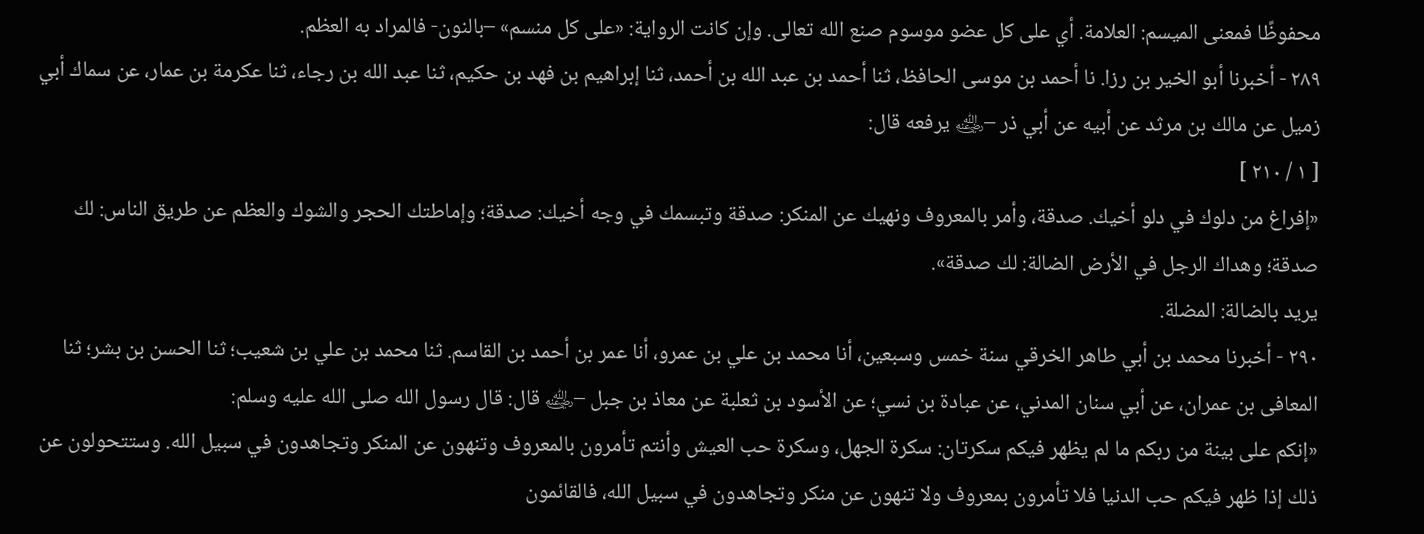محفوظًا فمعنى الميسم: العلامة. أي على كل عضو موسوم صنع الله تعالى. وإن كانت الرواية: «على كل منسم» –بالنون- فالمراد به العظم.
٢٨٩ - أخبرنا أبو الخير بن رزا. نا أحمد بن موسى الحافظ، ثنا أحمد بن عبد الله بن أحمد، ثنا إبراهيم بن فهد بن حكيم، ثنا عبد الله بن رجاء، ثنا عكرمة بن عمار، عن سماك أبي زميل عن مالك بن مرثد عن أبيه عن أبي ذر –﵁ يرفعه قال:
[ ١ / ٢١٠ ]
«إفراغ من دلوك في دلو أخيك. صدقة، وأمر بالمعروف ونهيك عن المنكر: صدقة وتبسمك في وجه أخيك: صدقة؛ وإماطتك الحجر والشوك والعظم عن طريق الناس: لك صدقة؛ وهداك الرجل في الأرض الضالة: لك صدقة».
يريد بالضالة: المضلة.
٢٩٠ - أخبرنا محمد بن أبي طاهر الخرقي سنة خمس وسبعين، أنا محمد بن علي بن عمرو، أنا عمر بن أحمد بن القاسم. ثنا محمد بن علي بن شعيب؛ ثنا الحسن بن بشر؛ ثنا المعافى بن عمران، عن أبي سنان المدني، عن عبادة بن نسي؛ عن الأسود بن ثعلبة عن معاذ بن جبل –﵁ قال: قال رسول الله صلى الله عليه وسلم:
«إنكم على بينة من ربكم ما لم يظهر فيكم سكرتان: سكرة الجهل، وسكرة حب العيش وأنتم تأمرون بالمعروف وتنهون عن المنكر وتجاهدون في سبيل الله. وستتحولون عن ذلك إذا ظهر فيكم حب الدنيا فلا تأمرون بمعروف ولا تنهون عن منكر وتجاهدون في سبيل الله، فالقائمون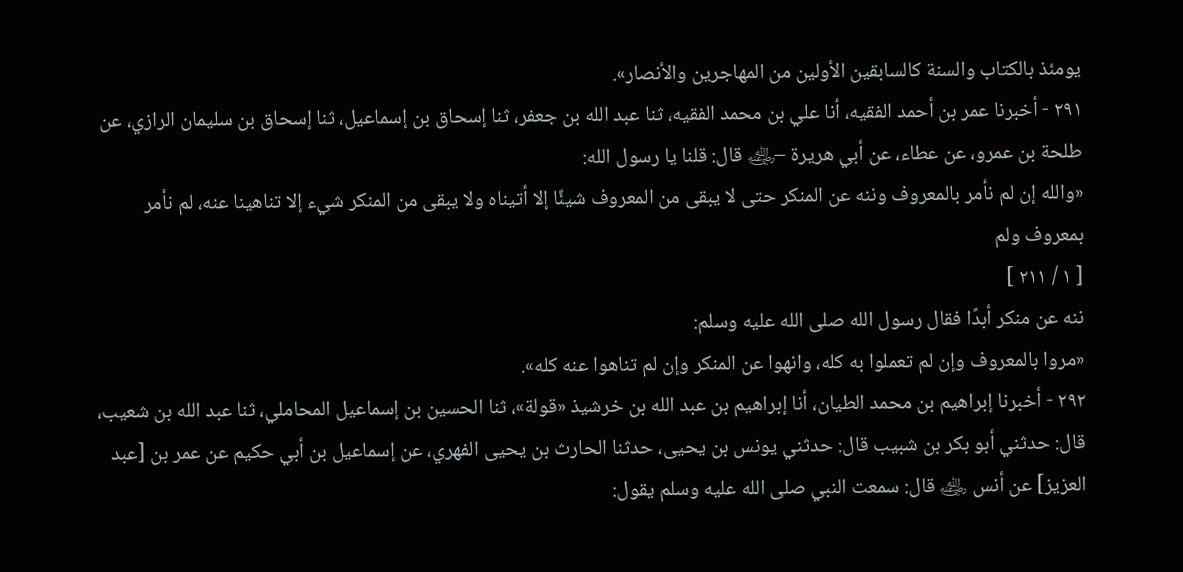يومئذ بالكتاب والسنة كالسابقين الأولين من المهاجرين والأنصار».
٢٩١ - أخبرنا عمر بن أحمد الفقيه، أنا علي بن محمد الفقيه، ثنا عبد الله بن جعفر، ثنا إسحاق بن إسماعيل، ثنا إسحاق بن سليمان الرازي، عن طلحة بن عمرو، عن عطاء، عن أبي هريرة –﵁ قال: قلنا يا رسول الله:
«والله إن لم نأمر بالمعروف وننه عن المنكر حتى لا يبقى من المعروف شيئًا إلا أتيناه ولا يبقى من المنكر شيء إلا تناهينا عنه، لم نأمر بمعروف ولم
[ ١ / ٢١١ ]
ننه عن منكر أبدًا فقال رسول الله صلى الله عليه وسلم:
«مروا بالمعروف وإن لم تعملوا به كله، وانهوا عن المنكر وإن لم تناهوا عنه كله».
٢٩٢ - أخبرنا إبراهيم بن محمد الطيان، أنا إبراهيم بن عبد الله بن خرشيذ «قولة»، ثنا الحسين بن إسماعيل المحاملي، ثنا عبد الله بن شعيب، قال: حدثني أبو بكر بن شبيب قال: حدثني يونس بن يحيى، حدثنا الحارث بن يحيى الفهري، عن إسماعيل بن أبي حكيم عن عمر بن [عبد العزيز] عن أنس ﵁ قال: سمعت النبي صلى الله عليه وسلم يقول: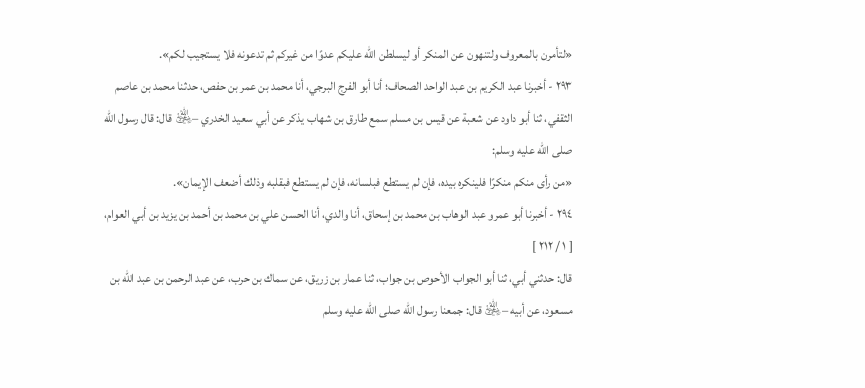«لتأمرن بالمعروف ولتنهون عن المنكر أو ليسلطن الله عليكم عدوًا من غيركم ثم تدعونه فلا يستجيب لكم».
٢٩٣ - أخبرنا عبد الكريم بن عبد الواحد الصحاف؛ أنا أبو الفرج البرجي، أنا محمد بن عمر بن حفص، حدثنا محمد بن عاصم الثقفي، ثنا أبو داود عن شعبة عن قيس بن مسلم سمع طارق بن شهاب يذكر عن أبي سعيد الخدري –﵁ قال: قال رسول الله صلى الله عليه وسلم:
«من رأى منكم منكرًا فلينكره بيده، فإن لم يستطع فبلسانه، فإن لم يستطع فبقلبه وذلك أضعف الإيمان».
٢٩٤ - أخبرنا أبو عمرو عبد الوهاب بن محمد بن إسحاق، أنا والدي، أنا الحسن علي بن محمد بن أحمد بن يزيد بن أبي العوام،
[ ١ / ٢١٢ ]
قال: حدثني أبي، ثنا أبو الجواب الأحوص بن جواب، ثنا عمار بن زريق، عن سماك بن حرب، عن عبد الرحمن بن عبد الله بن مسعود، عن أبيه –﵁ قال: جمعنا رسول الله صلى الله عليه وسلم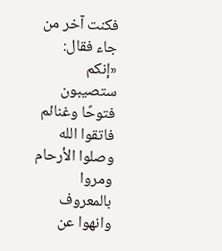فكنت آخر من جاء فقال:
«إنكم ستصيبون فتوحًا وغنائم فاتقوا الله وصلوا الأرحام ومروا بالمعروف وانهوا عن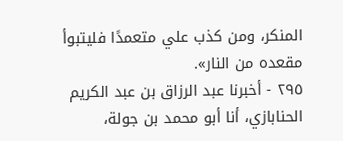المنكر، ومن كذب علي متعمدًا فليتبوأ مقعده من النار».
٢٩٥ - أخبرنا عبد الرزاق بن عبد الكريم الحنابازي، أنا أبو محمد بن جولة،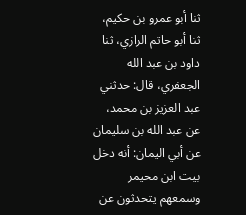ثنا أبو عمرو بن حكيم، ثنا أبو حاتم الرازي، ثنا داود بن عبد الله الجعفري، قال: حدثني عبد العزيز بن محمد، عن عبد الله بن سليمان عن أبي اليمان: أنه دخل بيت ابن محيمر وسمعهم يتحدثون عن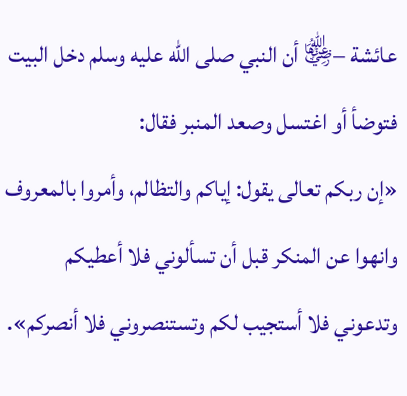عائشة –﵂ أن النبي صلى الله عليه وسلم دخل البيت فتوضأ أو اغتسل وصعد المنبر فقال:
«إن ربكم تعالى يقول: إياكم والتظالم، وأمروا بالمعروف وانهوا عن المنكر قبل أن تسألوني فلا أعطيكم وتدعوني فلا أستجيب لكم وتستنصروني فلا أنصركم».